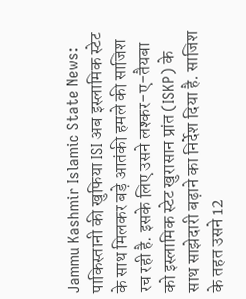Jammu Kashmir Islamic State News: पाकिस्तानी की खुफिया ISI अब इस्लामिक स्टेट के साथ मिलकर बड़े आतंकी हमले की साजिश रच रही है. इसके लिए उसने लश्कर-ए-तैयबा को इस्लामिक स्टेट खुरासान प्रांत (ISKP) के साथ साझेदारी बढ़ाने का निर्देश दिया है. साजिश के तहत उसने 12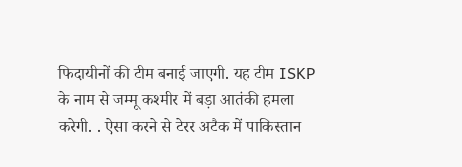फिदायीनों की टीम बनाई जाएगी. यह टीम ISKP के नाम से जम्मू कश्मीर में बड़ा आतंकी हमला करेगी. . ऐसा करने से टेरर अटैक में पाकिस्तान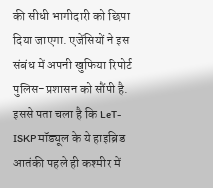की सीधी भागीदारी को छिपा दिया जाएगा. एजेंसियों ने इस संबंध में अपनी खुफिया रिपोर्ट पुलिस-प्रशासन को सौंपी है. इससे पता चला है कि LeT-ISKP मॉड्यूल के ये हाइब्रिड आतंकी पहले ही कश्मीर में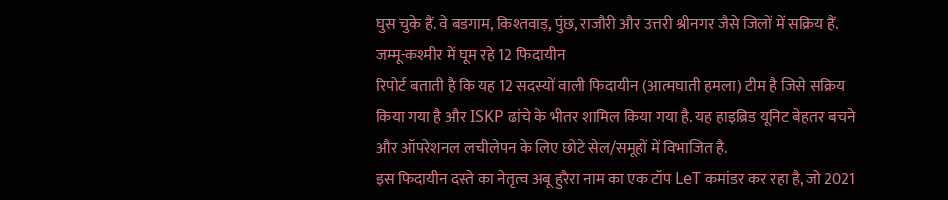घुस चुके हैं. वे बडगाम, किश्तवाड़, पुंछ, राजौरी और उत्तरी श्रीनगर जैसे जिलों में सक्रिय हैं.
जम्मू-कश्मीर में घूम रहे 12 फिदायीन
रिपोर्ट बताती है कि यह 12 सदस्यों वाली फिदायीन (आत्मघाती हमला) टीम है जिसे सक्रिय किया गया है और ISKP ढांचे के भीतर शामिल किया गया है. यह हाइब्रिड यूनिट बेहतर बचने और ऑपरेशनल लचीलेपन के लिए छोटे सेल/समूहों में विभाजित है.
इस फिदायीन दस्ते का नेतृत्व अबू हुरैरा नाम का एक टॉप LeT कमांडर कर रहा है, जो 2021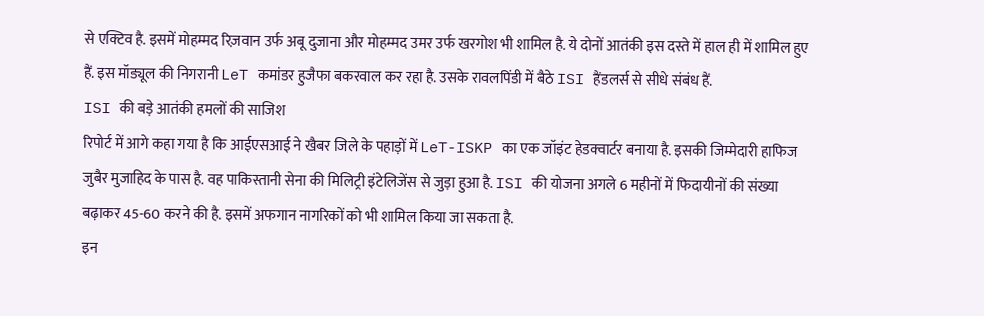से एक्टिव है. इसमें मोहम्मद रिज़वान उर्फ अबू दुजाना और मोहम्मद उमर उर्फ खरगोश भी शामिल है. ये दोनों आतंकी इस दस्ते में हाल ही में शामिल हुए हैं. इस मॉड्यूल की निगरानी LeT कमांडर हुजैफा बकरवाल कर रहा है. उसके रावलपिंडी में बैठे ISI हैंडलर्स से सीधे संबंध हैं.
ISI की बड़े आतंकी हमलों की साजिश
रिपोर्ट में आगे कहा गया है कि आईएसआई ने खैबर जिले के पहाड़ों में LeT-ISKP का एक जॉइंट हेडक्वार्टर बनाया है. इसकी जिम्मेदारी हाफिज जुबैर मुजाहिद के पास है. वह पाकिस्तानी सेना की मिलिट्री इंटेलिजेंस से जुड़ा हुआ है. ISI की योजना अगले 6 महीनों में फिदायीनों की संख्या बढ़ाकर 45-60 करने की है. इसमें अफगान नागरिकों को भी शामिल किया जा सकता है.
इन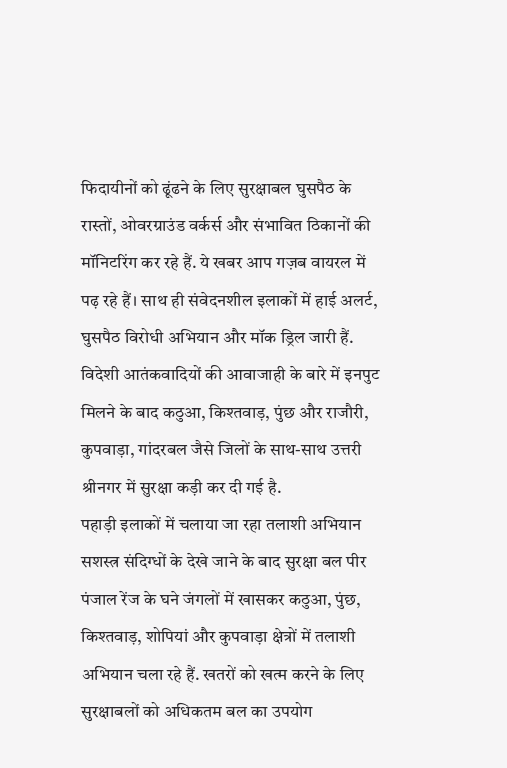फिदायीनों को ढूंढने के लिए सुरक्षाबल घुसपैठ के रास्तों, ओवरग्राउंड वर्कर्स और संभावित ठिकानों की मॉनिटरिंग कर रहे हैं. ये खबर आप गज़ब वायरल में पढ़ रहे हैं। साथ ही संवेदनशील इलाकों में हाई अलर्ट, घुसपैठ विरोधी अभियान और मॉक ड्रिल जारी हैं. विदेशी आतंकवादियों की आवाजाही के बारे में इनपुट मिलने के बाद कठुआ, किश्तवाड़, पुंछ और राजौरी, कुपवाड़ा, गांदरबल जैसे जिलों के साथ-साथ उत्तरी श्रीनगर में सुरक्षा कड़ी कर दी गई है.
पहाड़ी इलाकों में चलाया जा रहा तलाशी अभियान
सशस्त्र संदिग्धों के देखे जाने के बाद सुरक्षा बल पीर पंजाल रेंज के घने जंगलों में खासकर कठुआ, पुंछ, किश्तवाड़, शोपियां और कुपवाड़ा क्षेत्रों में तलाशी अभियान चला रहे हैं. खतरों को खत्म करने के लिए सुरक्षाबलों को अधिकतम बल का उपयोग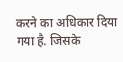करने का अधिकार दिया गया है. जिसके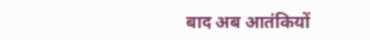बाद अब आतंकियों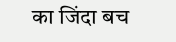का जिंदा बच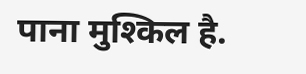पाना मुश्किल है.